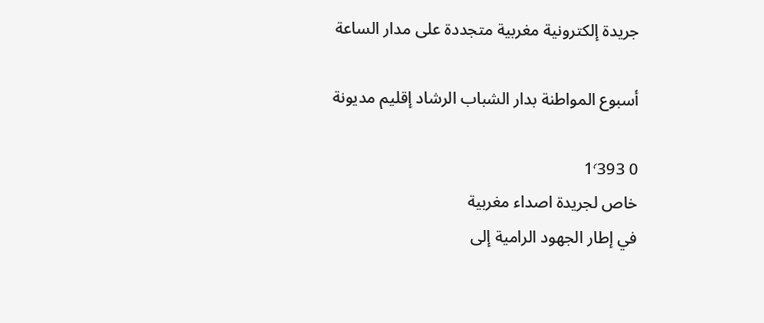جريدة إلكترونية مغربية متجددة على مدار الساعة

أسبوع المواطنة بدار الشباب الرشاد إقليم مديونة

0 1٬393
خاص لجريدة اصداء مغربية
في إطار الجهود الرامية إلى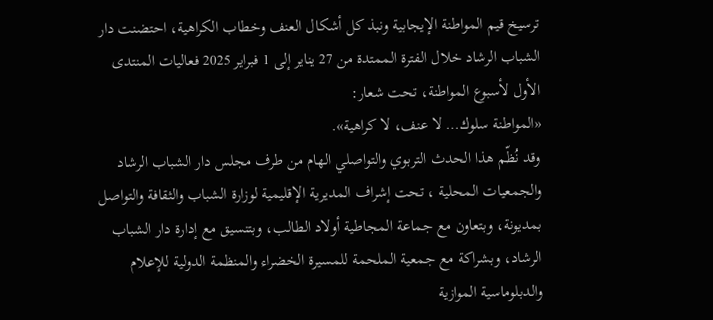ترسيخ قيم المواطنة الإيجابية ونبذ كل أشكال العنف وخطاب الكراهية، احتضنت دار الشباب الرشاد خلال الفترة الممتدة من 27 يناير إلى 1 فبراير 2025 فعاليات المنتدى الأول لأسبوع المواطنة، تحت شعار:
«المواطنة سلوك… لا عنف، لا كراهية».
وقد نُظّم هذا الحدث التربوي والتواصلي الهام من طرف مجلس دار الشباب الرشاد والجمعيات المحلية ، تحت إشراف المديرية الإقليمية لوزارة الشباب والثقافة والتواصل بمديونة، وبتعاون مع جماعة المجاطية أولاد الطالب، وبتنسيق مع إدارة دار الشباب الرشاد، وبشراكة مع جمعية الملحمة للمسيرة الخضراء والمنظمة الدولية للإعلام والدبلوماسية الموازية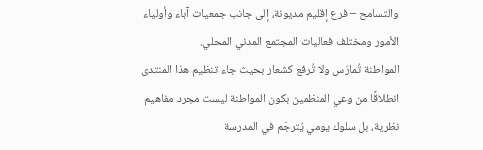والتسامح – فرع إقليم مديونة، إلى جانب جمعيات آباء وأولياء الأمور ومختلف فعاليات المجتمع المدني المحلي.
المواطنة تُمارَس ولا تُرفع كشعار بحيث جاء تنظيم هذا المنتدى انطلاقًا من وعي المنظمين بكون المواطنة ليست مجرد مفاهيم نظرية، بل سلوك يومي يُترجَم في المدرسة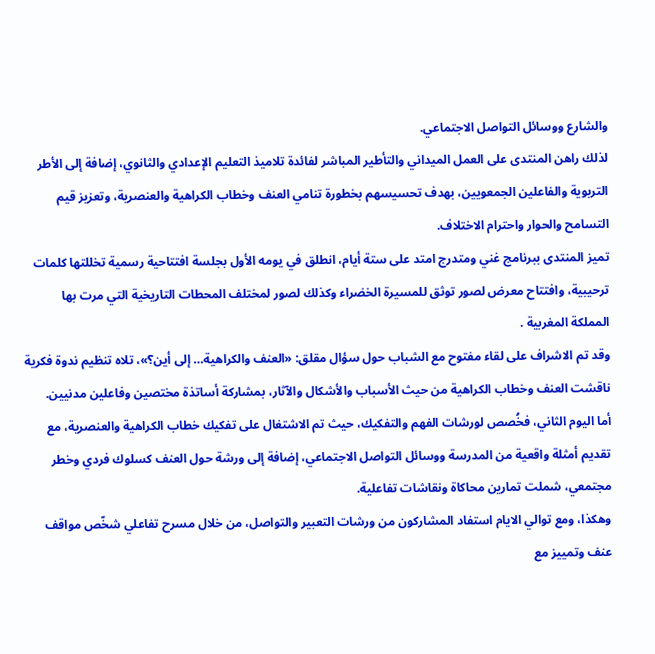والشارع ووسائل التواصل الاجتماعي.
لذلك راهن المنتدى على العمل الميداني والتأطير المباشر لفائدة تلاميذ التعليم الإعدادي والثانوي، إضافة إلى الأطر التربوية والفاعلين الجمعويين، بهدف تحسيسهم بخطورة تنامي العنف وخطاب الكراهية والعنصرية، وتعزيز قيم التسامح والحوار واحترام الاختلاف.
تميز المنتدى ببرنامج غني ومتدرج امتد على ستة أيام، انطلق في يومه الأول بجلسة افتتاحية رسمية تخللتها كلمات ترحيبية، وافتتاح معرض لصور توثق للمسيرة الخضراء وكذلك لصور لمختلف المحطات التاريخية التي مرت بها المملكة المغربية .
وقد تم الاشراف على لقاء مفتوح مع الشباب حول سؤال مقلق: «العنف والكراهية… إلى أين؟»، تلاه تنظيم ندوة فكرية ناقشت العنف وخطاب الكراهية من حيث الأسباب والأشكال والآثار، بمشاركة أساتذة مختصين وفاعلين مدنيين.
أما اليوم الثاني، فخُصص لورشات الفهم والتفكيك، حيث تم الاشتغال على تفكيك خطاب الكراهية والعنصرية، مع تقديم أمثلة واقعية من المدرسة ووسائل التواصل الاجتماعي، إضافة إلى ورشة حول العنف كسلوك فردي وخطر مجتمعي، شملت تمارين محاكاة ونقاشات تفاعلية.
وهكذا، ومع توالي الايام استفاد المشاركون من ورشات التعبير والتواصل، من خلال مسرح تفاعلي شخّص مواقف عنف وتمييز مع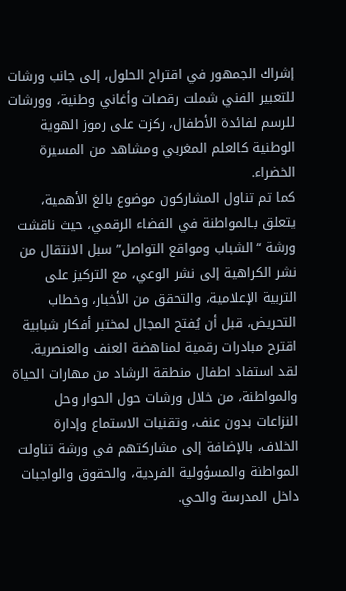إشراك الجمهور في اقتراح الحلول، إلى جانب ورشات للتعبير الفني شملت رقصات وأغاني وطنية، وورشات للرسم لفائدة الأطفال، ركزت على رموز الهوية الوطنية كالعلم المغربي ومشاهد من المسيرة الخضراء.
كما تم تناول المشاركون موضوع بالغ الأهمية، يتعلق بـالمواطنة في الفضاء الرقمي، حيث ناقشت ورشة “الشباب ومواقع التواصل” سبل الانتقال من نشر الكراهية إلى نشر الوعي، مع التركيز على التربية الإعلامية، والتحقق من الأخبار، وخطاب التحريض، قبل أن يُفتح المجال لمختبر أفكار شبابية اقترح مبادرات رقمية لمناهضة العنف والعنصرية.
لقد استفاد اطفال منطقة الرشاد من مهارات الحياة والمواطنة، من خلال ورشات حول الحوار وحل النزاعات بدون عنف، وتقنيات الاستماع وإدارة الخلاف، بالإضافة إلى مشاركتهم في ورشة تناولت المواطنة والمسؤولية الفردية، والحقوق والواجبات داخل المدرسة والحي.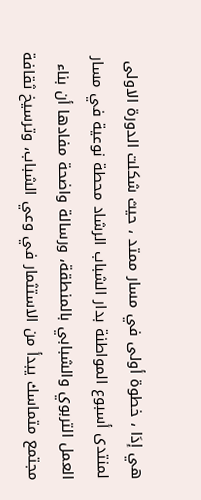هي إدَا ، خطوة أولى في مسار ممتد ، حيث شكلت الدورة الاولى لمنتدى أسبوع المواطنة بدار الشباب الرشاد محطة نوعية في مسار العمل التربوي والشبابي بالمنطقة، ورسالة واضحة مفادها أن بناء مجتمع متماسك يبدأ من الاستثمار في وعي الشباب، وترسيخ ثقافة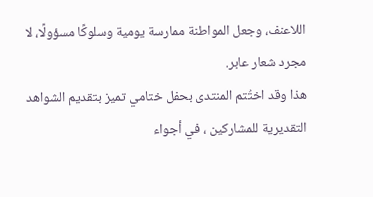اللاعنف، وجعل المواطنة ممارسة يومية وسلوكًا مسؤولًا، لا مجرد شعار عابر.
هذا وقد اختُتم المنتدى بحفل ختامي تميز بتقديم الشواهد التقديرية للمشاركين ، في أجواء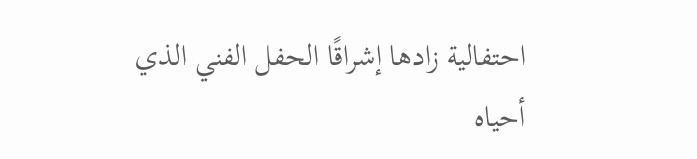احتفالية زادها إشراقًا الحفل الفني الذي أحياه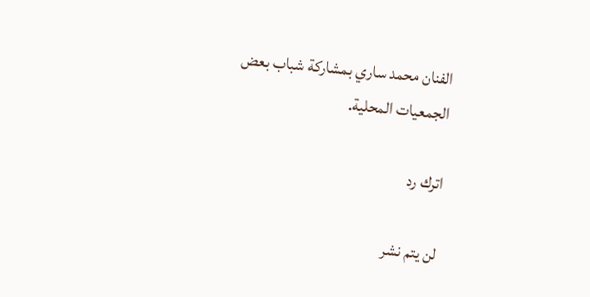الفنان محمد ساري بمشاركة شباب بعض الجمعيات المحلية.

اترك رد

لن يتم نشر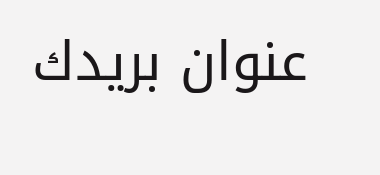عنوان بريدك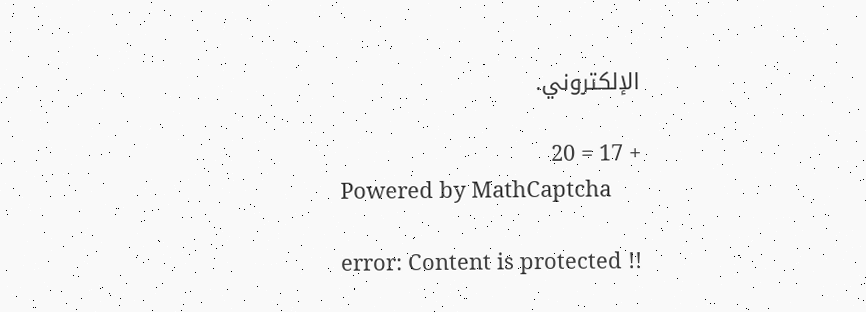الإلكتروني.

+ 17 = 20
Powered by MathCaptcha

error: Content is protected !!